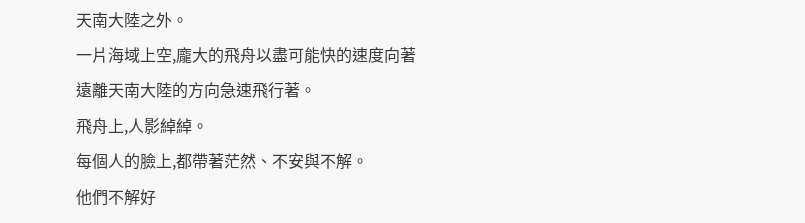天南大陸之外。
一片海域上空,龐大的飛舟以盡可能快的速度向著遠離天南大陸的方向急速飛行著。
飛舟上,人影綽綽。
每個人的臉上,都帶著茫然、不安與不解。
他們不解好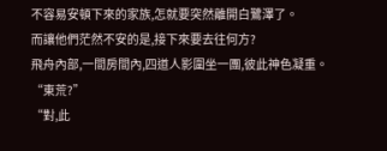不容易安頓下來的家族,怎就要突然離開白鷺澤了。
而讓他們茫然不安的是,接下來要去往何方?
飛舟內部,一間房間內,四道人影圍坐一團,彼此神色凝重。
“東荒?”
“對,此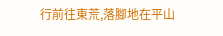行前往東荒,落腳地在平山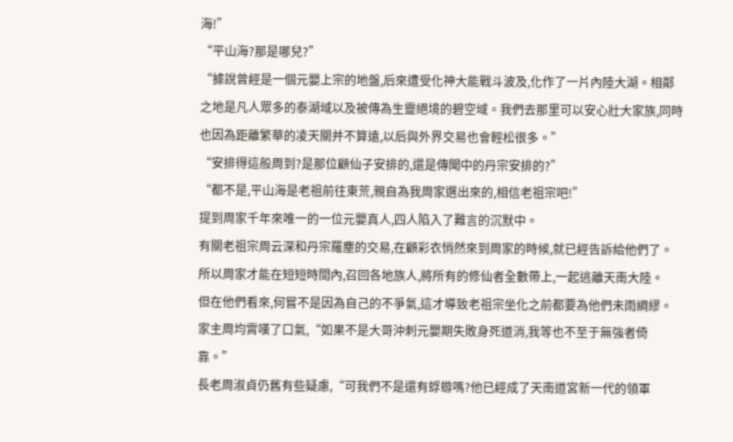海!”
“平山海?那是哪兒?”
“據說曾經是一個元嬰上宗的地盤,后來遭受化神大能戰斗波及,化作了一片內陸大湖。相鄰之地是凡人眾多的泰湖域以及被傳為生靈絕境的碧空域。我們去那里可以安心壯大家族,同時也因為距離繁華的凌天關并不算遠,以后與外界交易也會輕松很多。”
“安排得這般周到?是那位顧仙子安排的,還是傳聞中的丹宗安排的?”
“都不是,平山海是老祖前往東荒,親自為我周家選出來的,相信老祖宗吧!”
提到周家千年來唯一的一位元嬰真人,四人陷入了難言的沉默中。
有關老祖宗周云深和丹宗羅塵的交易,在顧彩衣悄然來到周家的時候,就已經告訴給他們了。
所以周家才能在短短時間內,召回各地族人,將所有的修仙者全數帶上,一起逃離天南大陸。
但在他們看來,何嘗不是因為自己的不爭氣,這才導致老祖宗坐化之前都要為他們未雨綢繆。
家主周均霄嘆了口氣,“如果不是大哥沖刺元嬰期失敗身死道消,我等也不至于無強者倚靠。”
長老周淑貞仍舊有些疑慮,“可我們不是還有蜉蝣嗎?他已經成了天南道宮新一代的領軍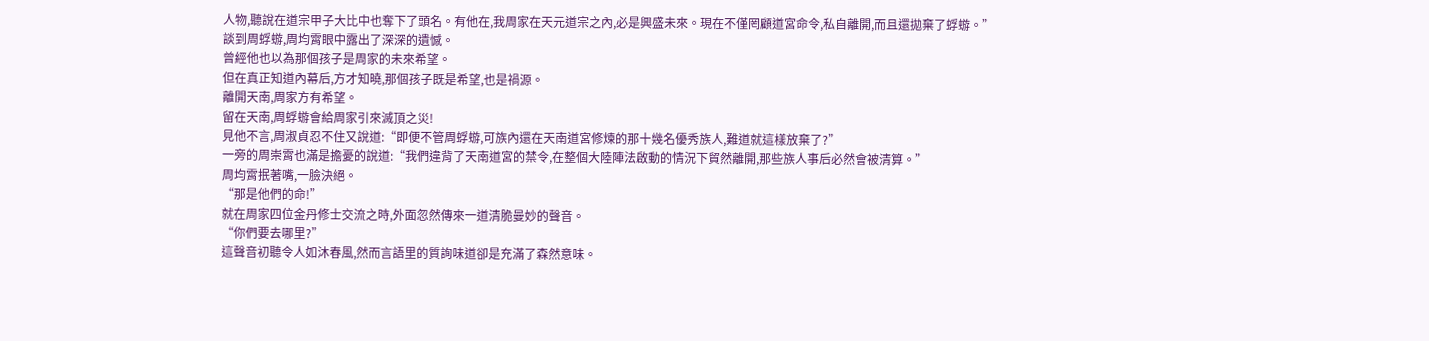人物,聽說在道宗甲子大比中也奪下了頭名。有他在,我周家在天元道宗之內,必是興盛未來。現在不僅罔顧道宮命令,私自離開,而且還拋棄了蜉蝣。”
談到周蜉蝣,周均霄眼中露出了深深的遺憾。
曾經他也以為那個孩子是周家的未來希望。
但在真正知道內幕后,方才知曉,那個孩子既是希望,也是禍源。
離開天南,周家方有希望。
留在天南,周蜉蝣會給周家引來滅頂之災!
見他不言,周淑貞忍不住又說道:“即便不管周蜉蝣,可族內還在天南道宮修煉的那十幾名優秀族人,難道就這樣放棄了?”
一旁的周崇霄也滿是擔憂的說道:“我們違背了天南道宮的禁令,在整個大陸陣法啟動的情況下貿然離開,那些族人事后必然會被清算。”
周均霄抿著嘴,一臉決絕。
“那是他們的命!”
就在周家四位金丹修士交流之時,外面忽然傳來一道清脆曼妙的聲音。
“你們要去哪里?”
這聲音初聽令人如沐春風,然而言語里的質詢味道卻是充滿了森然意味。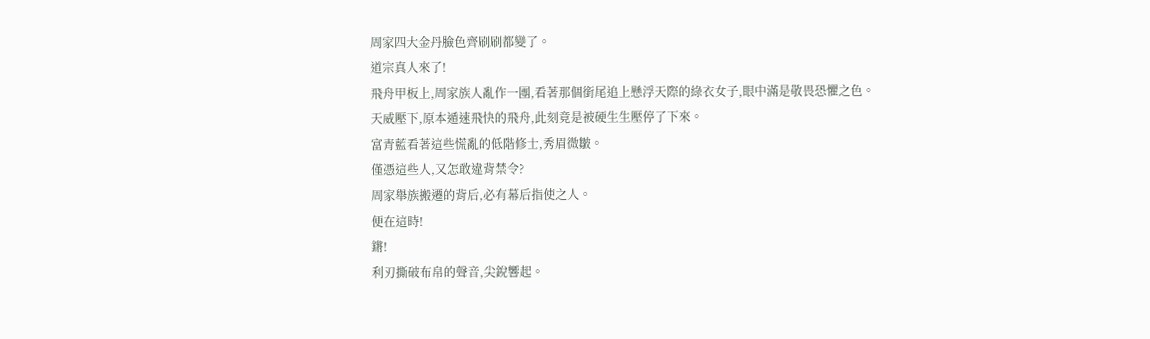周家四大金丹臉色齊刷刷都變了。
道宗真人來了!
飛舟甲板上,周家族人亂作一團,看著那個銜尾追上懸浮天際的綠衣女子,眼中滿是敬畏恐懼之色。
天威壓下,原本遁速飛快的飛舟,此刻竟是被硬生生壓停了下來。
富青藍看著這些慌亂的低階修士,秀眉微皺。
僅憑這些人,又怎敢違背禁令?
周家舉族搬遷的背后,必有幕后指使之人。
便在這時!
鏘!
利刃撕破布帛的聲音,尖銳響起。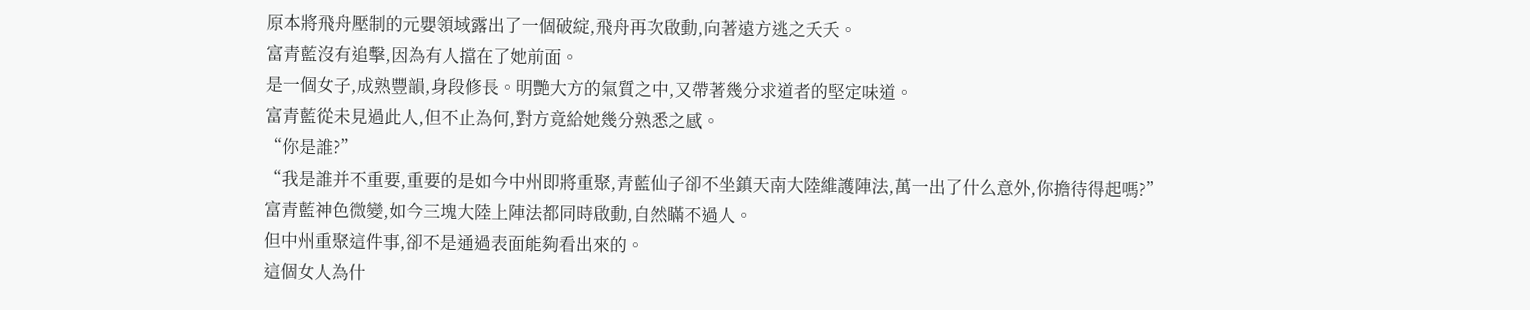原本將飛舟壓制的元嬰領域露出了一個破綻,飛舟再次啟動,向著遠方逃之夭夭。
富青藍沒有追擊,因為有人擋在了她前面。
是一個女子,成熟豐韻,身段修長。明艷大方的氣質之中,又帶著幾分求道者的堅定味道。
富青藍從未見過此人,但不止為何,對方竟給她幾分熟悉之感。
“你是誰?”
“我是誰并不重要,重要的是如今中州即將重聚,青藍仙子卻不坐鎮天南大陸維護陣法,萬一出了什么意外,你擔待得起嗎?”
富青藍神色微變,如今三塊大陸上陣法都同時啟動,自然瞞不過人。
但中州重聚這件事,卻不是通過表面能夠看出來的。
這個女人為什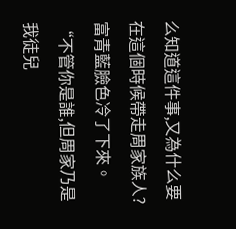么知道這件事,又為什么要在這個時候帶走周家族人?
富青藍臉色冷了下來。
“不管你是誰,但周家乃是我徒兒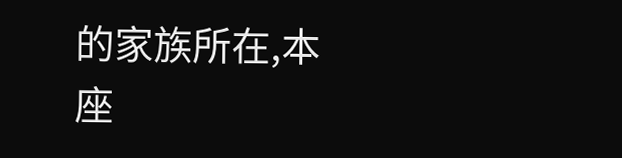的家族所在,本座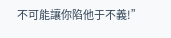不可能讓你陷他于不義!”